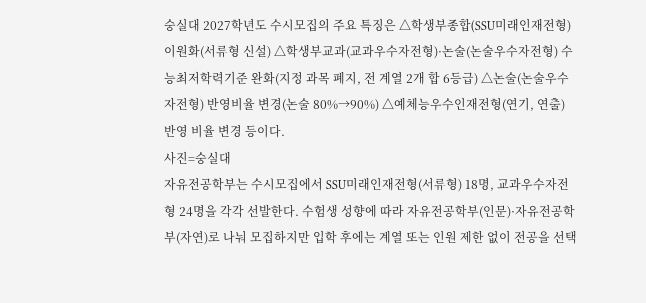숭실대 2027학년도 수시모집의 주요 특징은 △학생부종합(SSU미래인재전형) 이원화(서류형 신설) △학생부교과(교과우수자전형)·논술(논술우수자전형) 수능최저학력기준 완화(지정 과목 폐지, 전 계열 2개 합 6등급) △논술(논술우수자전형) 반영비율 변경(논술 80%→90%) △예체능우수인재전형(연기, 연출) 반영 비율 변경 등이다.
사진=숭실대
자유전공학부는 수시모집에서 SSU미래인재전형(서류형) 18명, 교과우수자전형 24명을 각각 선발한다. 수험생 성향에 따라 자유전공학부(인문)·자유전공학부(자연)로 나눠 모집하지만 입학 후에는 계열 또는 인원 제한 없이 전공을 선택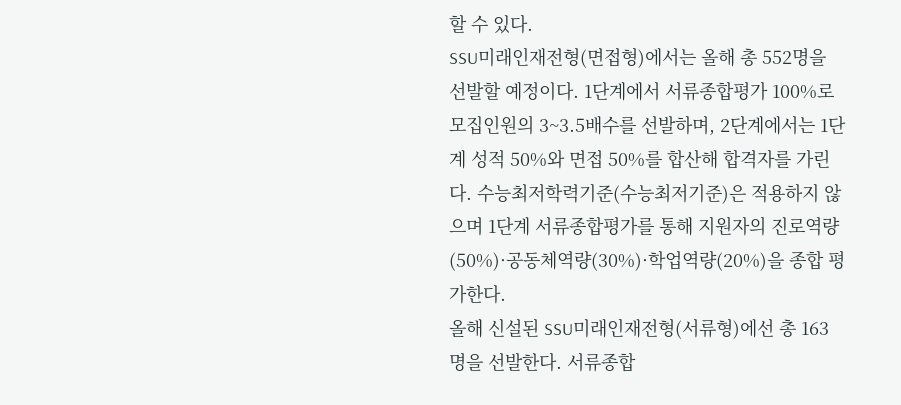할 수 있다.
SSU미래인재전형(면접형)에서는 올해 총 552명을 선발할 예정이다. 1단계에서 서류종합평가 100%로 모집인원의 3~3.5배수를 선발하며, 2단계에서는 1단계 성적 50%와 면접 50%를 합산해 합격자를 가린다. 수능최저학력기준(수능최저기준)은 적용하지 않으며 1단계 서류종합평가를 통해 지원자의 진로역량(50%)·공동체역량(30%)·학업역량(20%)을 종합 평가한다.
올해 신설된 SSU미래인재전형(서류형)에선 총 163명을 선발한다. 서류종합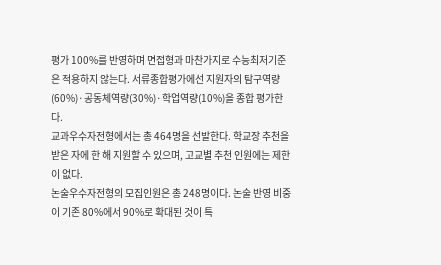평가 100%를 반영하며 면접형과 마찬가지로 수능최저기준은 적용하지 않는다. 서류종합평가에선 지원자의 탐구역량(60%)·공동체역량(30%)·학업역량(10%)을 종합 평가한다.
교과우수자전형에서는 총 464명을 선발한다. 학교장 추천을 받은 자에 한 해 지원할 수 있으며, 고교별 추천 인원에는 제한이 없다.
논술우수자전형의 모집인원은 총 248명이다. 논술 반영 비중이 기존 80%에서 90%로 확대된 것이 특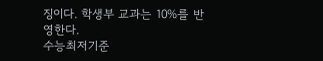징이다. 학생부 교과는 10%를 반영한다.
수능최저기준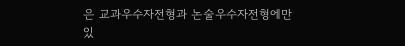은 교과우수자전형과 논술우수자전형에만 있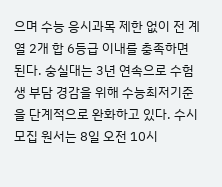으며 수능 응시과목 제한 없이 전 계열 2개 합 6등급 이내를 충족하면 된다. 숭실대는 3년 연속으로 수험생 부담 경감을 위해 수능최저기준을 단계적으로 완화하고 있다. 수시모집 원서는 8일 오전 10시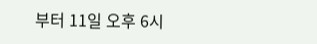부터 11일 오후 6시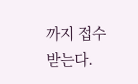까지 접수받는다.